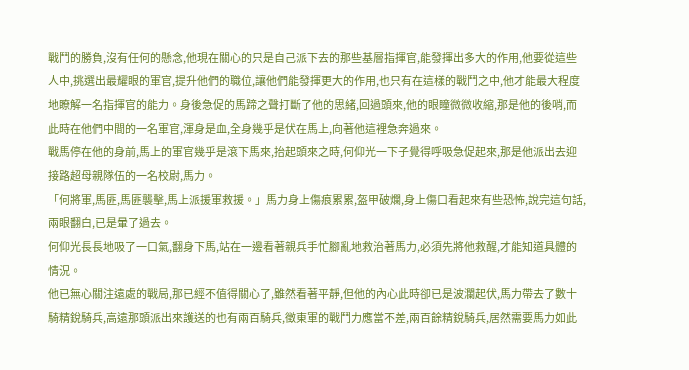戰鬥的勝負,沒有任何的懸念,他現在關心的只是自己派下去的那些基層指揮官,能發揮出多大的作用,他要從這些人中,挑選出最耀眼的軍官,提升他們的職位,讓他們能發揮更大的作用,也只有在這樣的戰鬥之中,他才能最大程度地瞭解一名指揮官的能力。身後急促的馬蹄之聲打斷了他的思緒,回過頭來,他的眼瞳微微收縮,那是他的後哨,而此時在他們中間的一名軍官,渾身是血,全身幾乎是伏在馬上,向著他這裡急奔過來。
戰馬停在他的身前,馬上的軍官幾乎是滾下馬來,抬起頭來之時,何仰光一下子覺得呼吸急促起來,那是他派出去迎接路超母親隊伍的一名校尉,馬力。
「何將軍,馬匪,馬匪襲擊,馬上派援軍救援。」馬力身上傷痕累累,盔甲破爛,身上傷口看起來有些恐怖,說完這句話,兩眼翻白,已是暈了過去。
何仰光長長地吸了一口氣,翻身下馬,站在一邊看著親兵手忙腳亂地救治著馬力,必須先將他救醒,才能知道具體的情況。
他已無心關注遠處的戰局,那已經不值得關心了,雖然看著平靜,但他的內心此時卻已是波瀾起伏,馬力帶去了數十騎精銳騎兵,高遠那頭派出來護送的也有兩百騎兵,徵東軍的戰鬥力應當不差,兩百餘精銳騎兵,居然需要馬力如此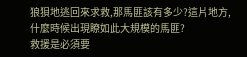狼狽地逃回來求救,那馬匪該有多少?這片地方,什麼時候出現瞭如此大規模的馬匪?
救援是必須要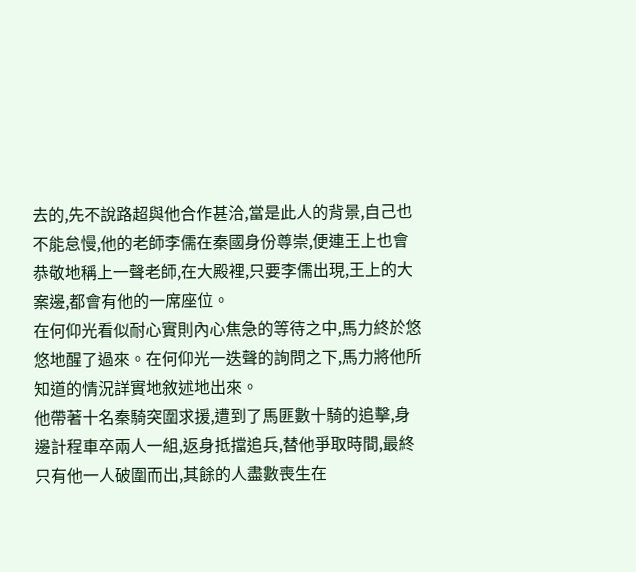去的,先不說路超與他合作甚洽,當是此人的背景,自己也不能怠慢,他的老師李儒在秦國身份尊崇,便連王上也會恭敬地稱上一聲老師,在大殿裡,只要李儒出現,王上的大案邊,都會有他的一席座位。
在何仰光看似耐心實則內心焦急的等待之中,馬力終於悠悠地醒了過來。在何仰光一迭聲的詢問之下,馬力將他所知道的情況詳實地敘述地出來。
他帶著十名秦騎突圍求援,遭到了馬匪數十騎的追擊,身邊計程車卒兩人一組,返身抵擋追兵,替他爭取時間,最終只有他一人破圍而出,其餘的人盡數喪生在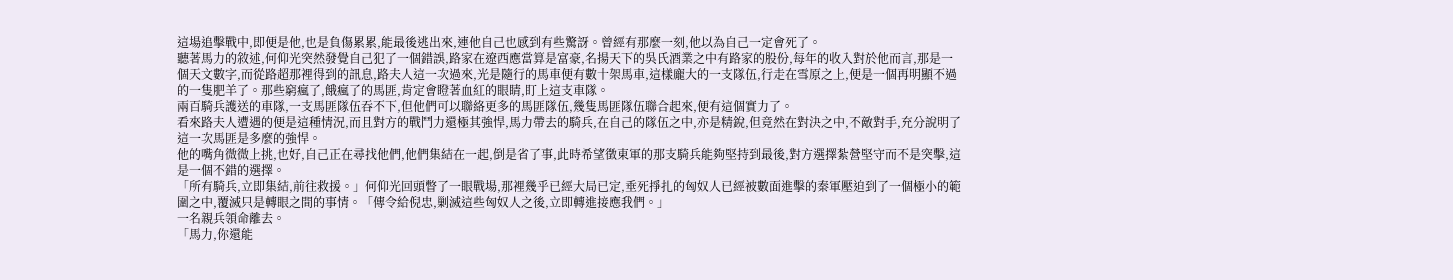這場追擊戰中,即便是他,也是負傷累累,能最後逃出來,連他自己也感到有些驚訝。曾經有那麼一刻,他以為自己一定會死了。
聽著馬力的敘述,何仰光突然發覺自己犯了一個錯誤,路家在遼西應當算是富豪,名揚天下的吳氏酒業之中有路家的股份,每年的收入對於他而言,那是一個天文數字,而從路超那裡得到的訊息,路夫人這一次過來,光是隨行的馬車便有數十架馬車,這樣龐大的一支隊伍,行走在雪原之上,便是一個再明顯不過的一隻肥羊了。那些窮瘋了,餓瘋了的馬匪,肯定會瞪著血紅的眼睛,盯上這支車隊。
兩百騎兵護送的車隊,一支馬匪隊伍吞不下,但他們可以聯絡更多的馬匪隊伍,幾隻馬匪隊伍聯合起來,便有這個實力了。
看來路夫人遭遇的便是這種情況,而且對方的戰鬥力還極其強悍,馬力帶去的騎兵,在自己的隊伍之中,亦是精銳,但竟然在對決之中,不敵對手,充分說明了這一次馬匪是多麼的強悍。
他的嘴角微微上挑,也好,自己正在尋找他們,他們集結在一起,倒是省了事,此時希望徵東軍的那支騎兵能夠堅持到最後,對方選擇紮營堅守而不是突擊,這是一個不錯的選擇。
「所有騎兵,立即集結,前往救援。」何仰光回頭瞥了一眼戰場,那裡幾乎已經大局已定,垂死掙扎的匈奴人已經被數面進擊的秦軍壓迫到了一個極小的範圍之中,覆滅只是轉眼之間的事情。「傳令給倪忠,剿滅這些匈奴人之後,立即轉進接應我們。」
一名親兵領命離去。
「馬力,你還能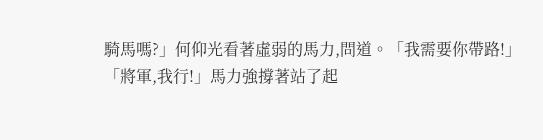騎馬嗎?」何仰光看著虛弱的馬力,問道。「我需要你帶路!」
「將軍,我行!」馬力強撐著站了起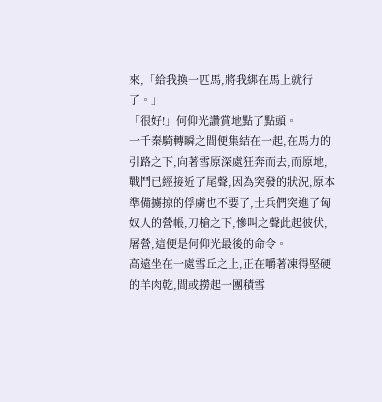來,「給我換一匹馬,將我綁在馬上就行了。」
「很好!」何仰光讚賞地點了點頭。
一千秦騎轉瞬之間便集結在一起,在馬力的引路之下,向著雪原深處狂奔而去,而原地,戰鬥已經接近了尾聲,因為突發的狀況,原本準備擄掠的俘虜也不要了,士兵們突進了匈奴人的營帳,刀槍之下,慘叫之聲此起彼伏,屠營,這便是何仰光最後的命令。
高遠坐在一處雪丘之上,正在嚼著凍得堅硬的羊肉乾,間或撈起一團積雪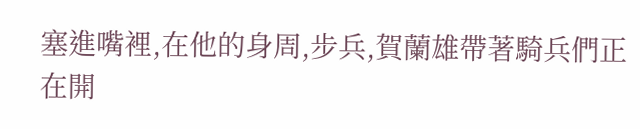塞進嘴裡,在他的身周,步兵,賀蘭雄帶著騎兵們正在開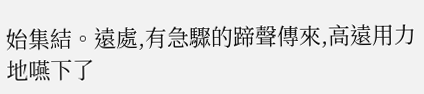始集結。遠處,有急驟的蹄聲傳來,高遠用力地嚥下了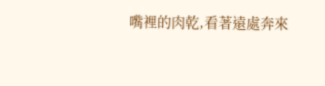嘴裡的肉乾,看著遠處奔來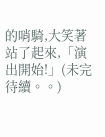的哨騎,大笑著站了起來,「演出開始!」(未完待續。。)